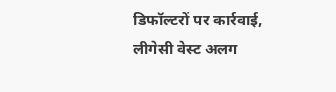डिफॉल्टरों पर कार्रवाई, लीगेसी वेस्ट अलग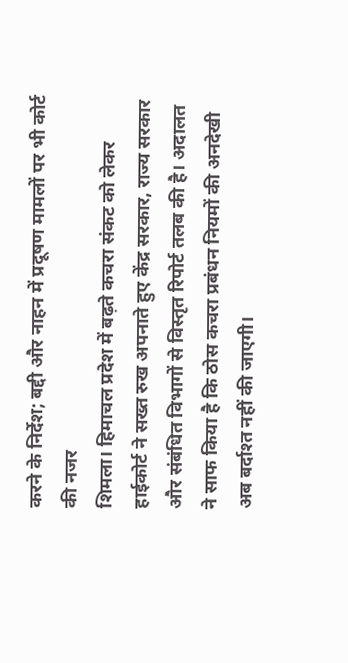करने के निर्देश; बद्दी और नाहन में प्रदूषण मामलों पर भी कोर्ट की नजर
शिमला। हिमाचल प्रदेश में बढ़ते कचरा संकट को लेकर हाईकोर्ट ने सख्त रुख अपनाते हुए केंद्र सरकार, राज्य सरकार और संबंधित विभागों से विस्तृत रिपोर्ट तलब की है। अदालत ने साफ किया है कि ठोस कचरा प्रबंधन नियमों की अनदेखी अब बर्दाश्त नहीं की जाएगी।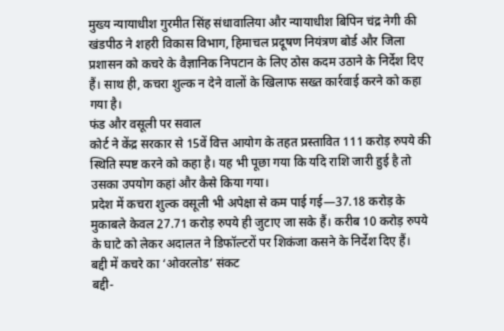मुख्य न्यायाधीश गुरमीत सिंह संधावालिया और न्यायाधीश बिपिन चंद्र नेगी की खंडपीठ ने शहरी विकास विभाग, हिमाचल प्रदूषण नियंत्रण बोर्ड और जिला प्रशासन को कचरे के वैज्ञानिक निपटान के लिए ठोस कदम उठाने के निर्देश दिए हैं। साथ ही, कचरा शुल्क न देने वालों के खिलाफ सख्त कार्रवाई करने को कहा गया है।
फंड और वसूली पर सवाल
कोर्ट ने केंद्र सरकार से 15वें वित्त आयोग के तहत प्रस्तावित 111 करोड़ रुपये की स्थिति स्पष्ट करने को कहा है। यह भी पूछा गया कि यदि राशि जारी हुई है तो उसका उपयोग कहां और कैसे किया गया।
प्रदेश में कचरा शुल्क वसूली भी अपेक्षा से कम पाई गई—37.18 करोड़ के मुकाबले केवल 27.71 करोड़ रुपये ही जुटाए जा सके हैं। करीब 10 करोड़ रुपये के घाटे को लेकर अदालत ने डिफॉल्टरों पर शिकंजा कसने के निर्देश दिए हैं।
बद्दी में कचरे का ‘ओवरलोड’ संकट
बद्दी-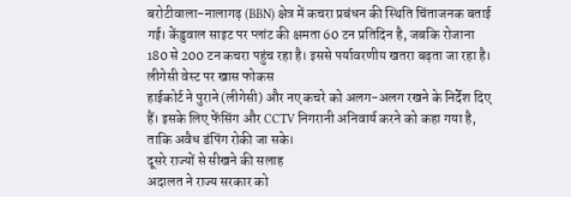बरोटीवाला-नालागढ़ (BBN) क्षेत्र में कचरा प्रबंधन की स्थिति चिंताजनक बताई गई। केंडुवाल साइट पर प्लांट की क्षमता 60 टन प्रतिदिन है, जबकि रोजाना 180 से 200 टन कचरा पहुंच रहा है। इससे पर्यावरणीय खतरा बढ़ता जा रहा है।
लीगेसी वेस्ट पर खास फोकस
हाईकोर्ट ने पुराने (लीगेसी) और नए कचरे को अलग-अलग रखने के निर्देश दिए हैं। इसके लिए फेंसिंग और CCTV निगरानी अनिवार्य करने को कहा गया है, ताकि अवैध डंपिंग रोकी जा सके।
दूसरे राज्यों से सीखने की सलाह
अदालत ने राज्य सरकार को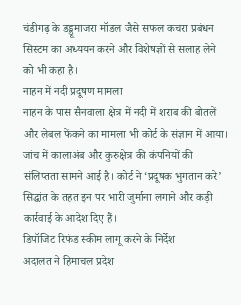चंडीगढ़ के डड्डूमाजरा मॉडल जैसे सफल कचरा प्रबंधन सिस्टम का अध्ययन करने और विशेषज्ञों से सलाह लेने को भी कहा है।
नाहन में नदी प्रदूषण मामला
नाहन के पास सैनवाला क्षेत्र में नदी में शराब की बोतलें और लेबल फेंकने का मामला भी कोर्ट के संज्ञान में आया। जांच में कालाअंब और कुरुक्षेत्र की कंपनियों की संलिप्तता सामने आई है। कोर्ट ने ‘प्रदूषक भुगतान करे’ सिद्धांत के तहत इन पर भारी जुर्माना लगाने और कड़ी कार्रवाई के आदेश दिए हैं।
डिपॉजिट रिफंड स्कीम लागू करने के निर्देश
अदालत ने हिमाचल प्रदेश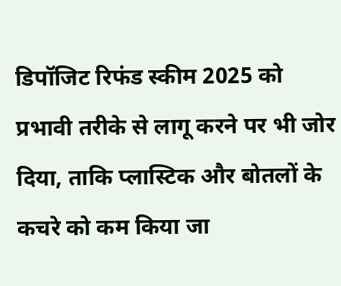डिपॉजिट रिफंड स्कीम 2025 को प्रभावी तरीके से लागू करने पर भी जोर दिया, ताकि प्लास्टिक और बोतलों के कचरे को कम किया जा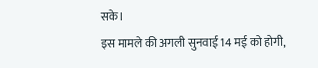सके।
इस मामले की अगली सुनवाई 14 मई को होगी,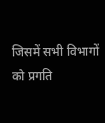जिसमें सभी विभागों को प्रगति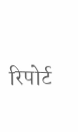रिपोर्ट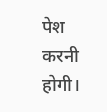पेश करनी होगी।